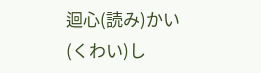迴心(読み)かい(くわい)し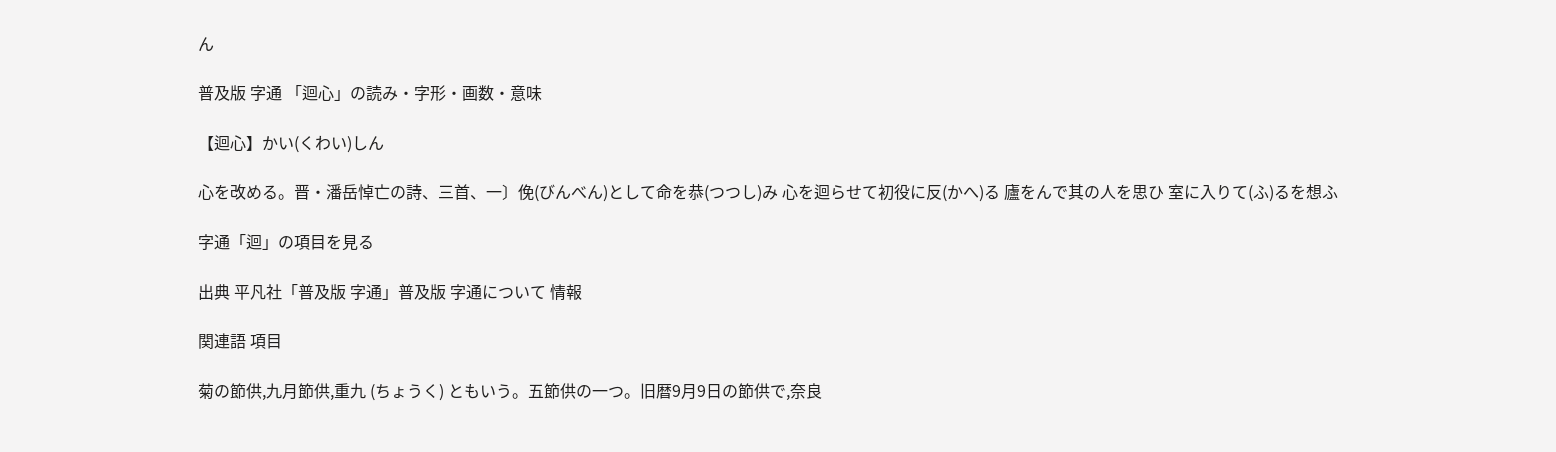ん

普及版 字通 「迴心」の読み・字形・画数・意味

【迴心】かい(くわい)しん

心を改める。晋・潘岳悼亡の詩、三首、一〕俛(びんべん)として命を恭(つつし)み 心を迴らせて初役に反(かへ)る 廬をんで其の人を思ひ 室に入りて(ふ)るを想ふ

字通「迴」の項目を見る

出典 平凡社「普及版 字通」普及版 字通について 情報

関連語 項目

菊の節供,九月節供,重九 (ちょうく) ともいう。五節供の一つ。旧暦9月9日の節供で,奈良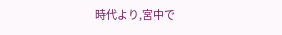時代より,宮中で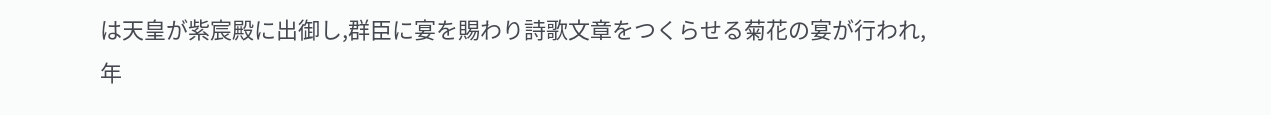は天皇が紫宸殿に出御し,群臣に宴を賜わり詩歌文章をつくらせる菊花の宴が行われ,年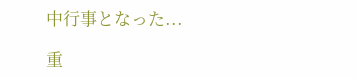中行事となった...

重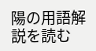陽の用語解説を読む